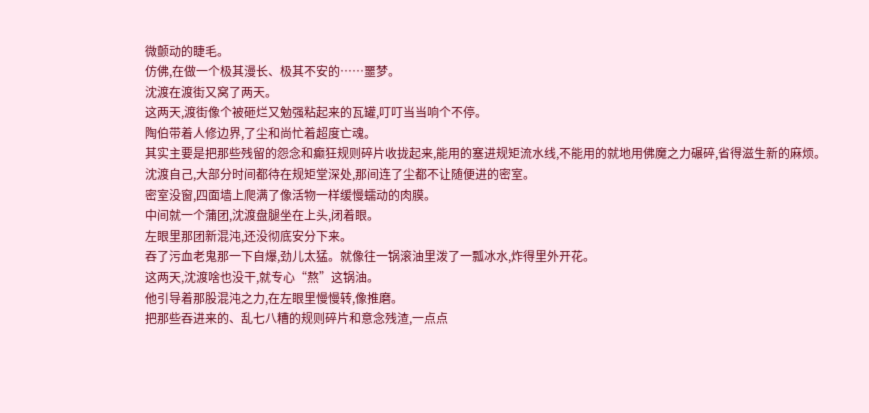微颤动的睫毛。
仿佛,在做一个极其漫长、极其不安的……噩梦。
沈渡在渡街又窝了两天。
这两天,渡街像个被砸烂又勉强粘起来的瓦罐,叮叮当当响个不停。
陶伯带着人修边界,了尘和尚忙着超度亡魂。
其实主要是把那些残留的怨念和癫狂规则碎片收拢起来,能用的塞进规矩流水线,不能用的就地用佛魔之力碾碎,省得滋生新的麻烦。
沈渡自己,大部分时间都待在规矩堂深处,那间连了尘都不让随便进的密室。
密室没窗,四面墙上爬满了像活物一样缓慢蠕动的肉膜。
中间就一个蒲团,沈渡盘腿坐在上头,闭着眼。
左眼里那团新混沌,还没彻底安分下来。
吞了污血老鬼那一下自爆,劲儿太猛。就像往一锅滚油里泼了一瓢冰水,炸得里外开花。
这两天,沈渡啥也没干,就专心“熬”这锅油。
他引导着那股混沌之力,在左眼里慢慢转,像推磨。
把那些吞进来的、乱七八糟的规则碎片和意念残渣,一点点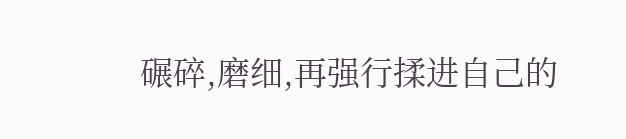碾碎,磨细,再强行揉进自己的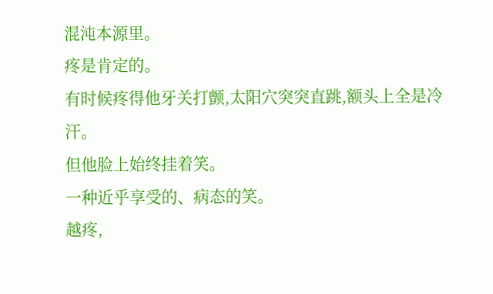混沌本源里。
疼是肯定的。
有时候疼得他牙关打颤,太阳穴突突直跳,额头上全是冷汗。
但他脸上始终挂着笑。
一种近乎享受的、病态的笑。
越疼,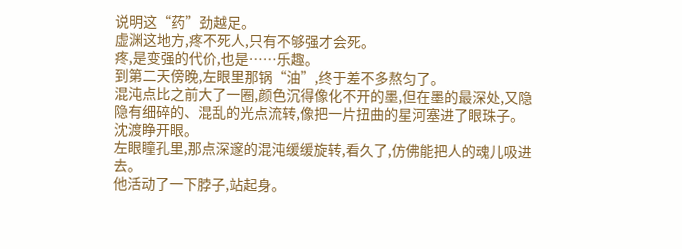说明这“药”劲越足。
虚渊这地方,疼不死人,只有不够强才会死。
疼,是变强的代价,也是……乐趣。
到第二天傍晚,左眼里那锅“油”,终于差不多熬匀了。
混沌点比之前大了一圈,颜色沉得像化不开的墨,但在墨的最深处,又隐隐有细碎的、混乱的光点流转,像把一片扭曲的星河塞进了眼珠子。
沈渡睁开眼。
左眼瞳孔里,那点深邃的混沌缓缓旋转,看久了,仿佛能把人的魂儿吸进去。
他活动了一下脖子,站起身。